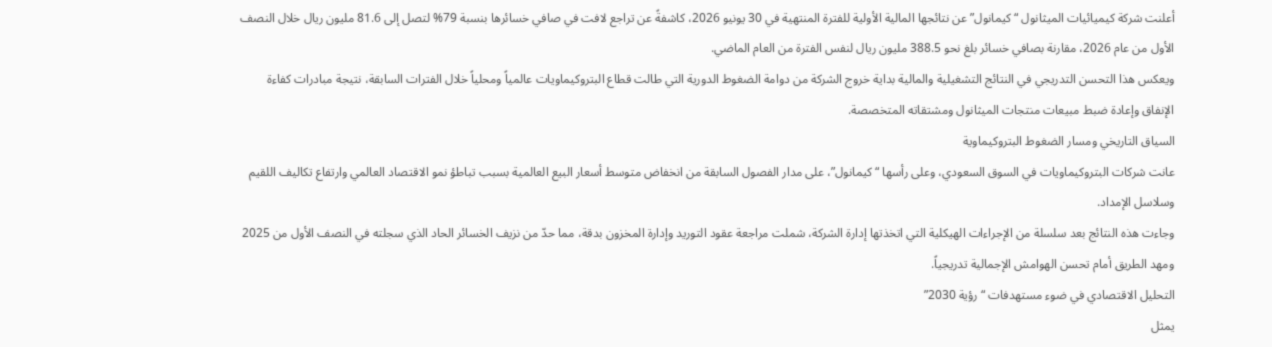أعلنت شركة كيميائيات الميثانول “كيمانول” عن نتائجها المالية الأولية للفترة المنتهية في 30 يونيو 2026، كاشفةً عن تراجع لافت في صافي خسائرها بنسبة 79% لتصل إلى 81.6 مليون ريال خلال النصف الأول من عام 2026، مقارنة بصافي خسائر بلغ نحو 388.5 مليون ريال لنفس الفترة من العام الماضي.
ويعكس هذا التحسن التدريجي في النتائج التشغيلية والمالية بداية خروج الشركة من دوامة الضغوط الدورية التي طالت قطاع البتروكيماويات عالمياً ومحلياً خلال الفترات السابقة، نتيجة مبادرات كفاءة الإنفاق وإعادة ضبط مبيعات منتجات الميثانول ومشتقاته المتخصصة.
السياق التاريخي ومسار الضغوط البتروكيماوية
عانت شركات البتروكيماويات في السوق السعودي، وعلى رأسها “كيمانول”، على مدار الفصول السابقة من انخفاض متوسط أسعار البيع العالمية بسبب تباطؤ نمو الاقتصاد العالمي وارتفاع تكاليف اللقيم وسلاسل الإمداد.
وجاءت هذه النتائج بعد سلسلة من الإجراءات الهيكلية التي اتخذتها إدارة الشركة، شملت مراجعة عقود التوريد وإدارة المخزون بدقة، مما حدّ من نزيف الخسائر الحاد الذي سجلته في النصف الأول من 2025 ومهد الطريق أمام تحسن الهوامش الإجمالية تدريجياً.
التحليل الاقتصادي في ضوء مستهدفات “رؤية 2030”
يمثل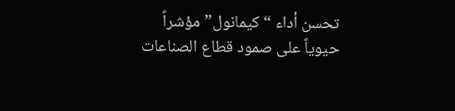تحسن أداء “كيمانول” مؤشراً حيوياً على صمود قطاع الصناعات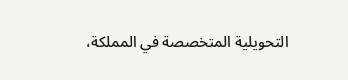التحويلية المتخصصة في المملكة،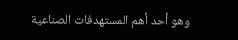وهو أحد أهم المستهدفات الصناعية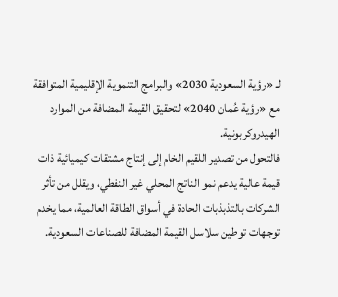لـ «رؤية السعودية 2030» والبرامج التنموية الإقليمية المتوافقة مع «رؤية عُمان 2040» لتحقيق القيمة المضافة من الموارد الهيدروكربونية.
فالتحول من تصدير اللقيم الخام إلى إنتاج مشتقات كيميائية ذات قيمة عالية يدعم نمو الناتج المحلي غير النفطي، ويقلل من تأثر الشركات بالتذبذبات الحادة في أسواق الطاقة العالمية، مما يخدم توجهات توطين سلاسل القيمة المضافة للصناعات السعودية.